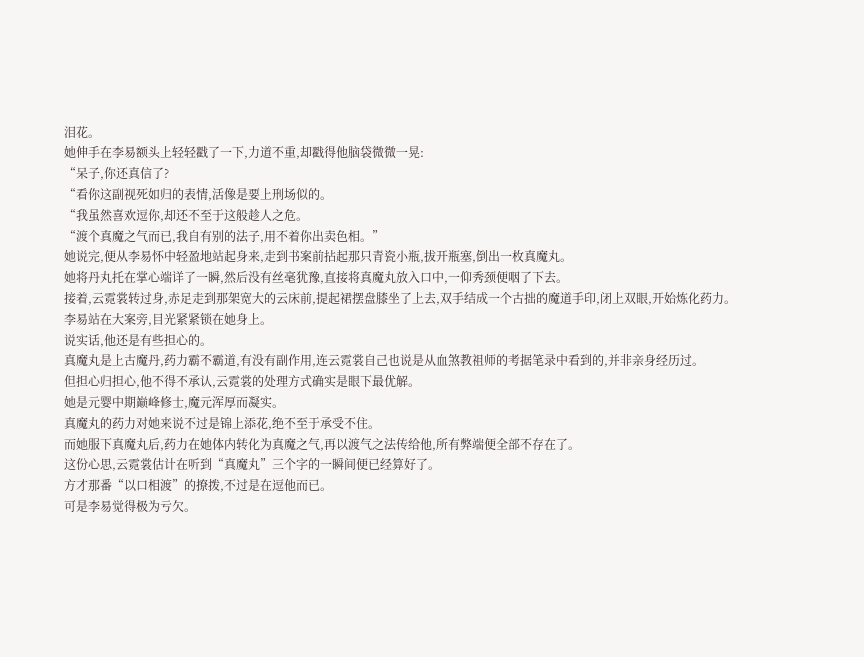泪花。
她伸手在李易额头上轻轻戳了一下,力道不重,却戳得他脑袋微微一晃:
“呆子,你还真信了?
“看你这副视死如归的表情,活像是要上刑场似的。
“我虽然喜欢逗你,却还不至于这般趁人之危。
“渡个真魔之气而已,我自有别的法子,用不着你出卖色相。”
她说完,便从李易怀中轻盈地站起身来,走到书案前拈起那只青瓷小瓶,拔开瓶塞,倒出一枚真魔丸。
她将丹丸托在掌心端详了一瞬,然后没有丝毫犹豫,直接将真魔丸放入口中,一仰秀颈便咽了下去。
接着,云霓裳转过身,赤足走到那架宽大的云床前,提起裙摆盘膝坐了上去,双手结成一个古拙的魔道手印,闭上双眼,开始炼化药力。
李易站在大案旁,目光紧紧锁在她身上。
说实话,他还是有些担心的。
真魔丸是上古魔丹,药力霸不霸道,有没有副作用,连云霓裳自己也说是从血煞教祖师的考据笔录中看到的,并非亲身经历过。
但担心归担心,他不得不承认,云霓裳的处理方式确实是眼下最优解。
她是元婴中期巅峰修士,魔元浑厚而凝实。
真魔丸的药力对她来说不过是锦上添花,绝不至于承受不住。
而她服下真魔丸后,药力在她体内转化为真魔之气,再以渡气之法传给他,所有弊端便全部不存在了。
这份心思,云霓裳估计在听到“真魔丸”三个字的一瞬间便已经算好了。
方才那番“以口相渡”的撩拨,不过是在逗他而已。
可是李易觉得极为亏欠。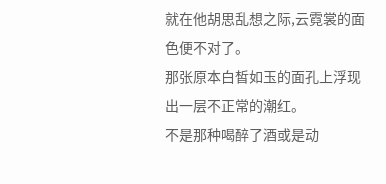就在他胡思乱想之际,云霓裳的面色便不对了。
那张原本白皙如玉的面孔上浮现出一层不正常的潮红。
不是那种喝醉了酒或是动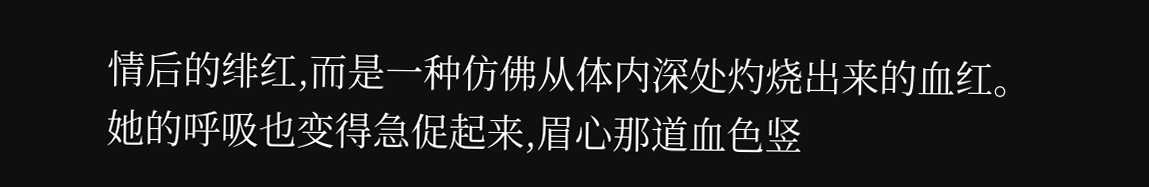情后的绯红,而是一种仿佛从体内深处灼烧出来的血红。
她的呼吸也变得急促起来,眉心那道血色竖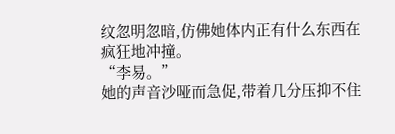纹忽明忽暗,仿佛她体内正有什么东西在疯狂地冲撞。
“李易。”
她的声音沙哑而急促,带着几分压抑不住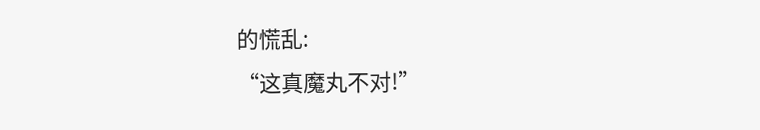的慌乱:
“这真魔丸不对!”